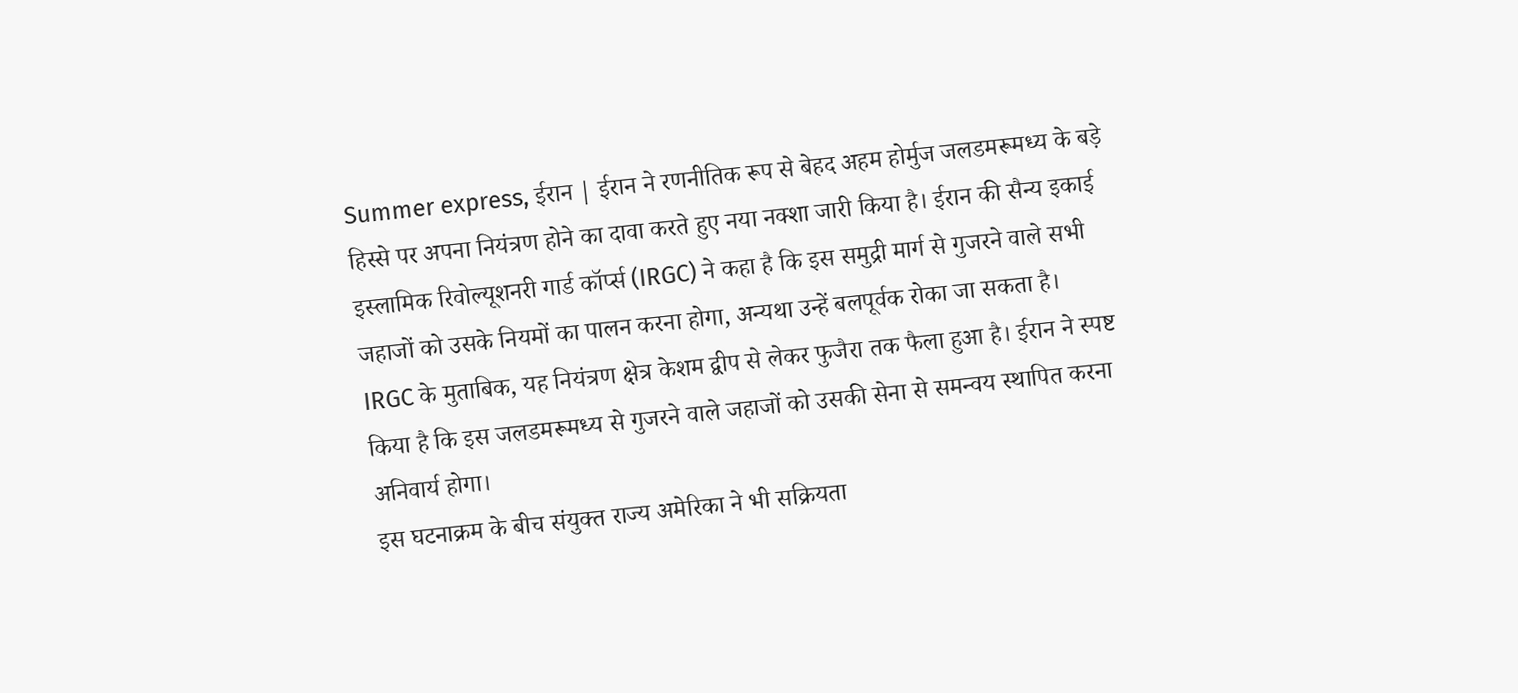Summer express, ईरान | ईरान ने रणनीतिक रूप से बेहद अहम होर्मुज जलडमरूमध्य के बड़े हिस्से पर अपना नियंत्रण होने का दावा करते हुए नया नक्शा जारी किया है। ईरान की सैन्य इकाई इस्लामिक रिवोल्यूशनरी गार्ड कॉर्प्स (IRGC) ने कहा है कि इस समुद्री मार्ग से गुजरने वाले सभी जहाजों को उसके नियमों का पालन करना होगा, अन्यथा उन्हें बलपूर्वक रोका जा सकता है।
IRGC के मुताबिक, यह नियंत्रण क्षेत्र केशम द्वीप से लेकर फुजैरा तक फैला हुआ है। ईरान ने स्पष्ट किया है कि इस जलडमरूमध्य से गुजरने वाले जहाजों को उसकी सेना से समन्वय स्थापित करना अनिवार्य होगा।
इस घटनाक्रम के बीच संयुक्त राज्य अमेरिका ने भी सक्रियता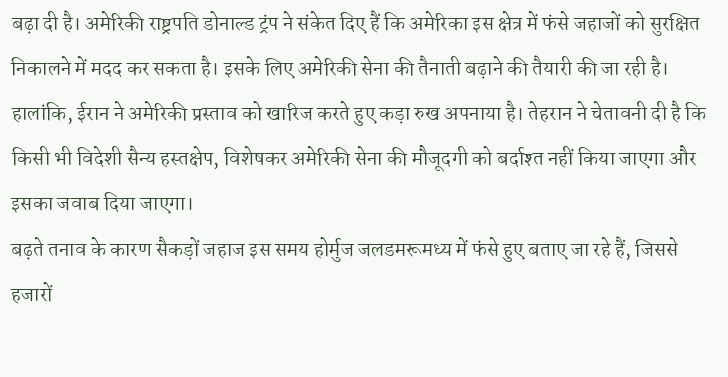बढ़ा दी है। अमेरिकी राष्ट्रपति डोनाल्ड ट्रंप ने संकेत दिए हैं कि अमेरिका इस क्षेत्र में फंसे जहाजों को सुरक्षित निकालने में मदद कर सकता है। इसके लिए अमेरिकी सेना की तैनाती बढ़ाने की तैयारी की जा रही है।
हालांकि, ईरान ने अमेरिकी प्रस्ताव को खारिज करते हुए कड़ा रुख अपनाया है। तेहरान ने चेतावनी दी है कि किसी भी विदेशी सैन्य हस्तक्षेप, विशेषकर अमेरिकी सेना की मौजूदगी को बर्दाश्त नहीं किया जाएगा और इसका जवाब दिया जाएगा।
बढ़ते तनाव के कारण सैकड़ों जहाज इस समय होर्मुज जलडमरूमध्य में फंसे हुए बताए जा रहे हैं, जिससे हजारों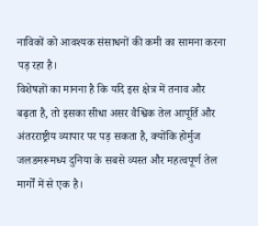नाविकों को आवश्यक संसाधनों की कमी का सामना करना पड़ रहा है।
विशेषज्ञों का मानना है कि यदि इस क्षेत्र में तनाव और बढ़ता है, तो इसका सीधा असर वैश्विक तेल आपूर्ति और अंतरराष्ट्रीय व्यापार पर पड़ सकता है, क्योंकि होर्मुज जलडमरूमध्य दुनिया के सबसे व्यस्त और महत्वपूर्ण तेल मार्गों में से एक है।